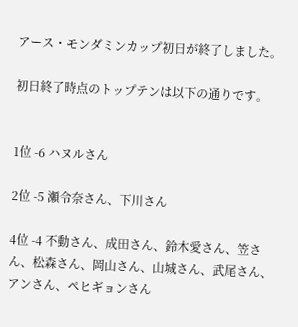アース・モンダミンカップ初日が終了しました。

初日終了時点のトップテンは以下の通りです。


1位 -6 ハヌルさん

2位 -5 瀬令奈さん、下川さん

4位 -4 不動さん、成田さん、鈴木愛さん、笠さん、松森さん、岡山さん、山城さん、武尾さん、アンさん、ペヒギョンさん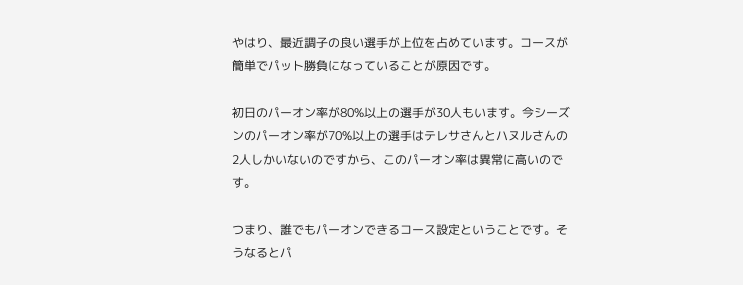やはり、最近調子の良い選手が上位を占めています。コースが簡単でパット勝負になっていることが原因です。

初日のパーオン率が80%以上の選手が30人もいます。今シーズンのパーオン率が70%以上の選手はテレサさんとハヌルさんの2人しかいないのですから、このパーオン率は異常に高いのです。

つまり、誰でもパーオンできるコース設定ということです。そうなるとパ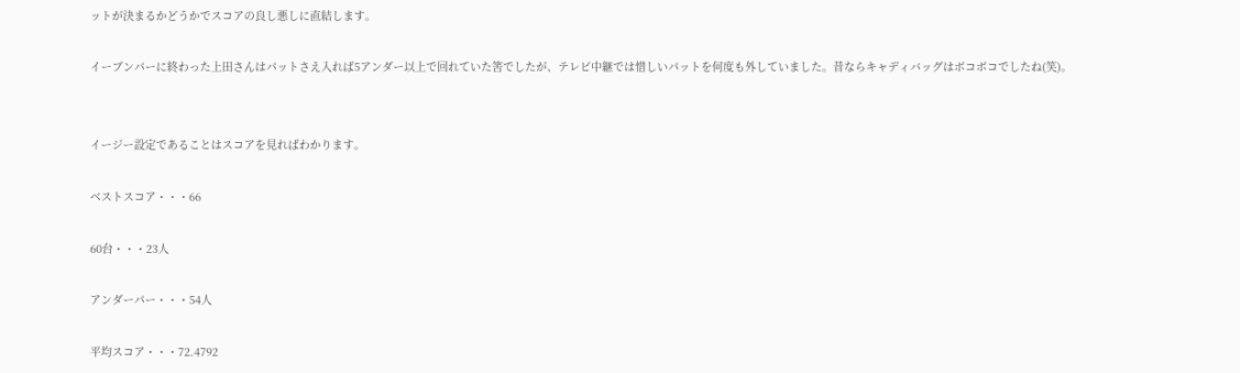ットが決まるかどうかでスコアの良し悪しに直結します。

イーブンパーに終わった上田さんはパットさえ入れば5アンダー以上で回れていた筈でしたが、テレビ中継では惜しいパットを何度も外していました。昔ならキャディバッグはボコボコでしたね(笑)。


イージー設定であることはスコアを見ればわかります。

ベストスコア・・・66

60台・・・23人

アンダーパー・・・54人

平均スコア・・・72.4792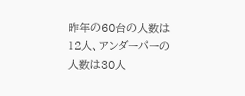昨年の60台の人数は12人、アンダーパーの人数は30人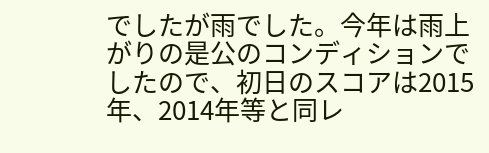でしたが雨でした。今年は雨上がりの是公のコンディションでしたので、初日のスコアは2015年、2014年等と同レ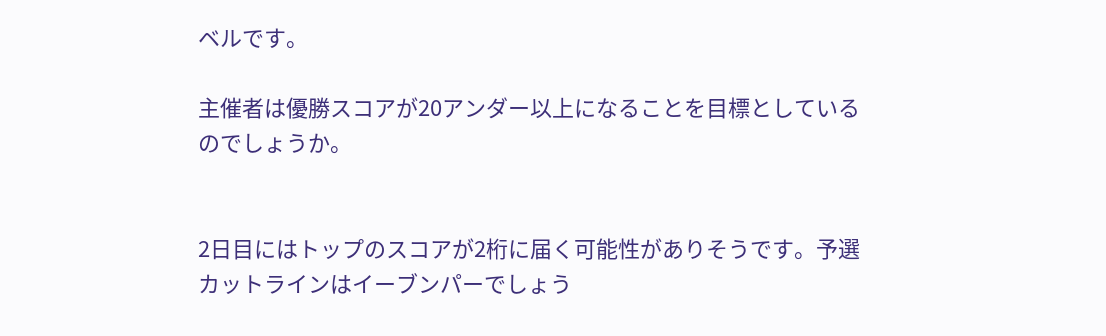ベルです。

主催者は優勝スコアが20アンダー以上になることを目標としているのでしょうか。


2日目にはトップのスコアが2桁に届く可能性がありそうです。予選カットラインはイーブンパーでしょう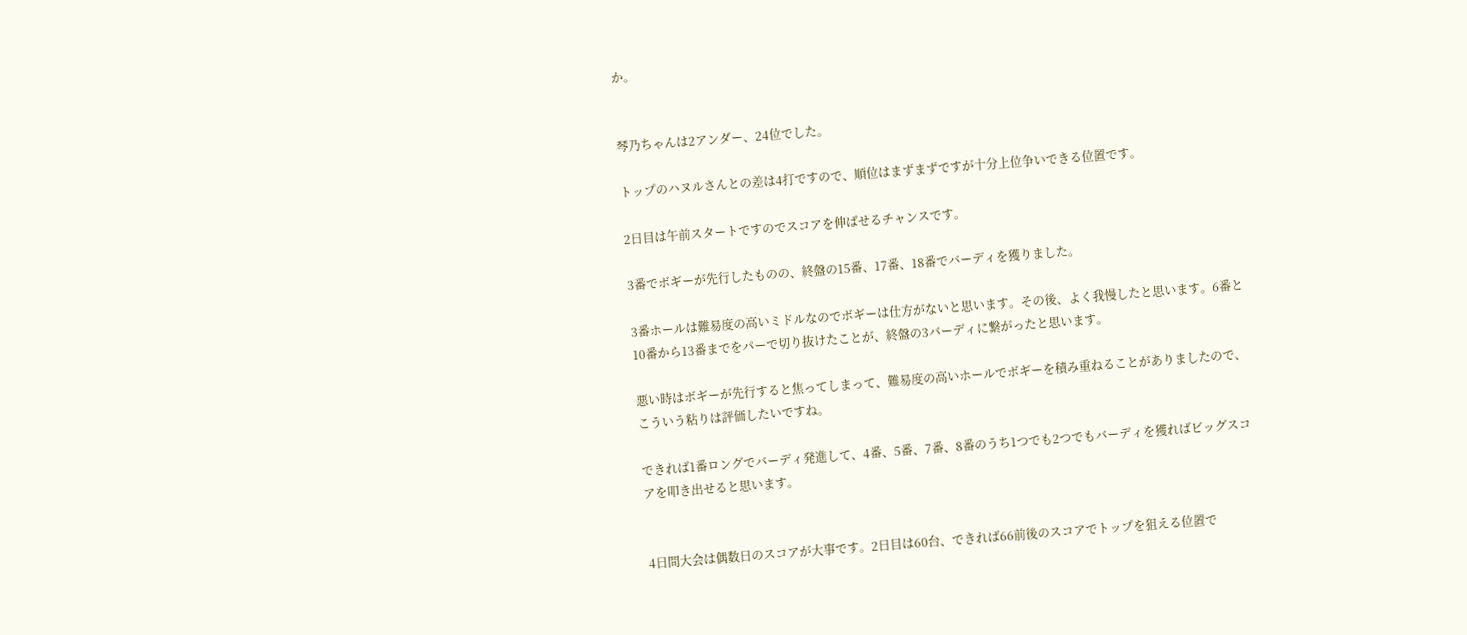か。


琴乃ちゃんは2アンダー、24位でした。

トップのハヌルさんとの差は4打ですので、順位はまずまずですが十分上位争いできる位置です。

2日目は午前スタートですのでスコアを伸ばせるチャンスです。

3番でボギーが先行したものの、終盤の15番、17番、18番でバーディを獲りました。

3番ホールは難易度の高いミドルなのでボギーは仕方がないと思います。その後、よく我慢したと思います。6番と10番から13番までをパーで切り抜けたことが、終盤の3バーディに繋がったと思います。

悪い時はボギーが先行すると焦ってしまって、難易度の高いホールでボギーを積み重ねることがありましたので、こういう粘りは評価したいですね。

できれば1番ロングでバーディ発進して、4番、5番、7番、8番のうち1つでも2つでもバーディを獲ればビッグスコアを叩き出せると思います。


4日間大会は偶数日のスコアが大事です。2日目は60台、できれば66前後のスコアでトップを狙える位置で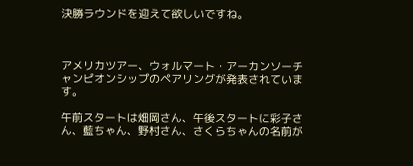決勝ラウンドを迎えて欲しいですね。



アメリカツアー、ウォルマート・アーカンソーチャンピオンシップのペアリングが発表されています。

午前スタートは畑岡さん、午後スタートに彩子さん、藍ちゃん、野村さん、さくらちゃんの名前が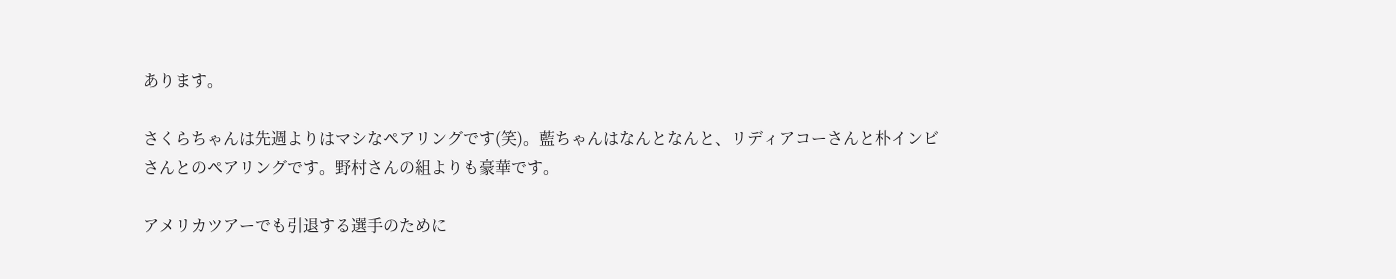あります。

さくらちゃんは先週よりはマシなペアリングです(笑)。藍ちゃんはなんとなんと、リディアコーさんと朴インビさんとのペアリングです。野村さんの組よりも豪華です。

アメリカツアーでも引退する選手のために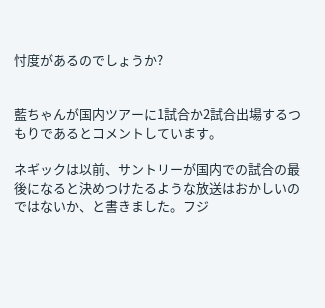忖度があるのでしょうか?


藍ちゃんが国内ツアーに1試合か2試合出場するつもりであるとコメントしています。

ネギックは以前、サントリーが国内での試合の最後になると決めつけたるような放送はおかしいのではないか、と書きました。フジ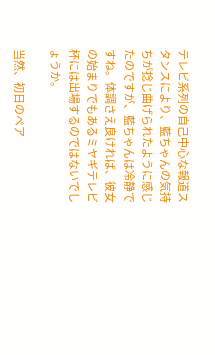テレビ系列の自己中心な報道スタンスにより、藍ちゃんの気持ちが捻じ曲げられたように感じたのですが、藍ちゃんは冷静ですね。体調さえ良ければ、彼女の始まりでもあるミヤギテレビ杯には出場するのではないでしょうか。

当然、初日のペア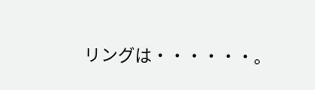リングは・・・・・・。